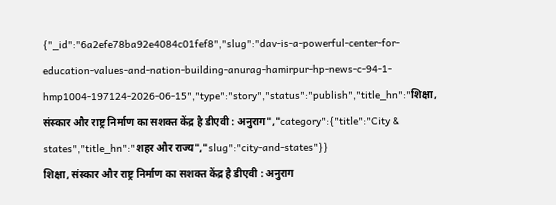{"_id":"6a2efe78ba92e4084c01fef8","slug":"dav-is-a-powerful-center-for-education-values-and-nation-building-anurag-hamirpur-hp-news-c-94-1-hmp1004-197124-2026-06-15","type":"story","status":"publish","title_hn":"शिक्षा, संस्कार और राष्ट्र निर्माण का सशक्त केंद्र है डीएवी : अनुराग","category":{"title":"City & states","title_hn":"शहर और राज्य","slug":"city-and-states"}}
शिक्षा, संस्कार और राष्ट्र निर्माण का सशक्त केंद्र है डीएवी : अनुराग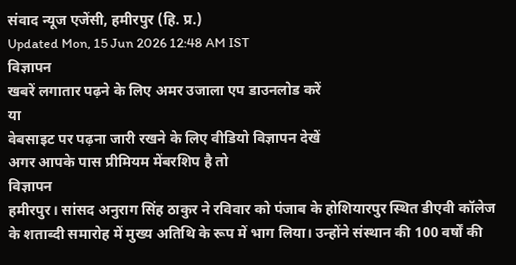संवाद न्यूज एजेंसी, हमीरपुर (हि. प्र.)
Updated Mon, 15 Jun 2026 12:48 AM IST
विज्ञापन
खबरें लगातार पढ़ने के लिए अमर उजाला एप डाउनलोड करें
या
वेबसाइट पर पढ़ना जारी रखने के लिए वीडियो विज्ञापन देखें
अगर आपके पास प्रीमियम मेंबरशिप है तो
विज्ञापन
हमीरपुर। सांसद अनुराग सिंह ठाकुर ने रविवार को पंजाब के होशियारपुर स्थित डीएवी कॉलेज के शताब्दी समारोह में मुख्य अतिथि के रूप में भाग लिया। उन्होंने संस्थान की 100 वर्षों की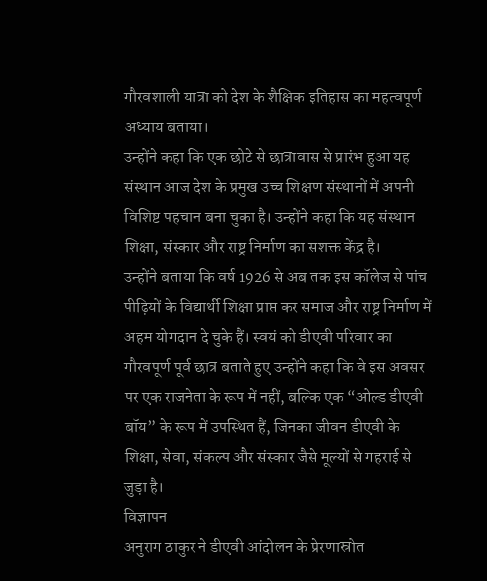गौरवशाली यात्रा को देश के शैक्षिक इतिहास का महत्वपूर्ण अध्याय बताया।
उन्होंने कहा कि एक छोटे से छात्रावास से प्रारंभ हुआ यह संस्थान आज देश के प्रमुख उच्च शिक्षण संस्थानों में अपनी विशिष्ट पहचान बना चुका है। उन्होंने कहा कि यह संस्थान शिक्षा, संस्कार और राष्ट्र निर्माण का सशक्त केंद्र है।
उन्होंने बताया कि वर्ष 1926 से अब तक इस कॉलेज से पांच पीढ़ियों के विद्यार्थी शिक्षा प्राप्त कर समाज और राष्ट्र निर्माण में अहम योगदान दे चुके हैं। स्वयं को डीएवी परिवार का गौरवपूर्ण पूर्व छात्र बताते हुए उन्होंने कहा कि वे इस अवसर पर एक राजनेता के रूप में नहीं, बल्कि एक “ओल्ड डीएवी बॉय” के रूप में उपस्थित हैं, जिनका जीवन डीएवी के शिक्षा, सेवा, संकल्प और संस्कार जैसे मूल्यों से गहराई से जुड़ा है।
विज्ञापन
अनुराग ठाकुर ने डीएवी आंदोलन के प्रेरणास्रोत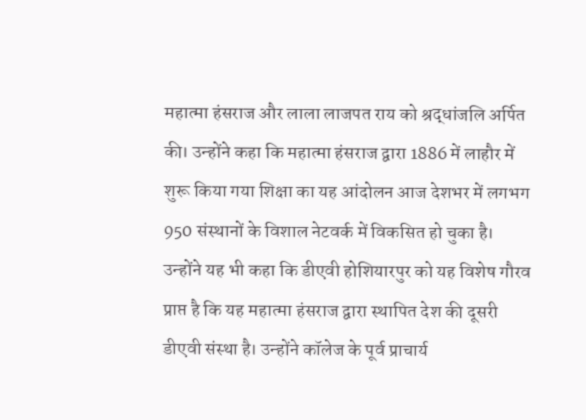महात्मा हंसराज और लाला लाजपत राय को श्रद्धांजलि अर्पित की। उन्होंने कहा कि महात्मा हंसराज द्वारा 1886 में लाहौर में शुरू किया गया शिक्षा का यह आंदोलन आज देशभर में लगभग 950 संस्थानों के विशाल नेटवर्क में विकसित हो चुका है।
उन्होंने यह भी कहा कि डीएवी होशियारपुर को यह विशेष गौरव प्राप्त है कि यह महात्मा हंसराज द्वारा स्थापित देश की दूसरी डीएवी संस्था है। उन्होंने कॉलेज के पूर्व प्राचार्य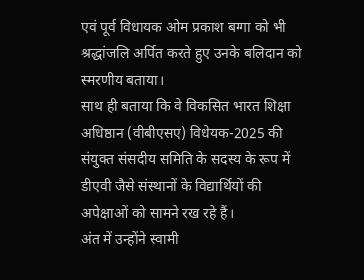एवं पूर्व विधायक ओम प्रकाश बग्गा को भी श्रद्धांजलि अर्पित करते हुए उनके बलिदान को स्मरणीय बताया।
साथ ही बताया कि वे विकसित भारत शिक्षा अधिष्ठान (वीबीएसए) विधेयक-2025 की संयुक्त संसदीय समिति के सदस्य के रूप में डीएवी जैसे संस्थानों के विद्यार्थियों की अपेक्षाओं को सामने रख रहे हैं।
अंत में उन्होंने स्वामी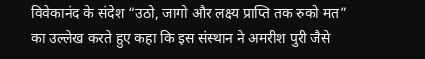विवेकानंद के संदेश “उठो, जागो और लक्ष्य प्राप्ति तक रुको मत” का उल्लेख करते हुए कहा कि इस संस्थान ने अमरीश पुरी जैसे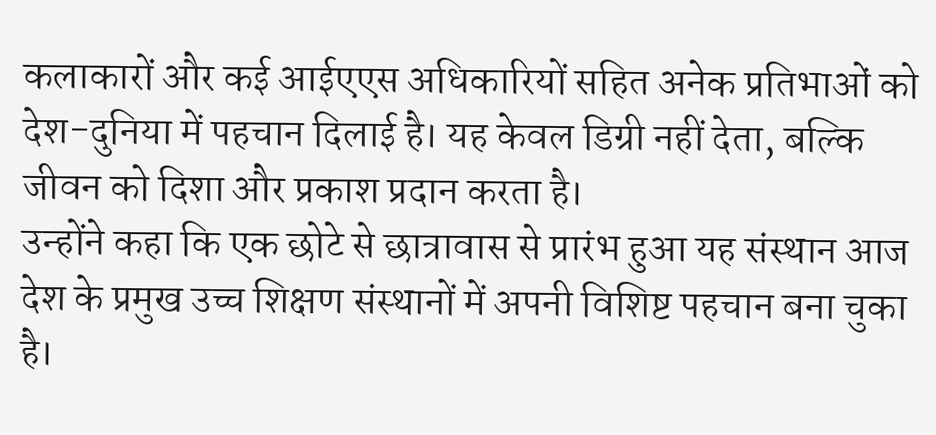कलाकारों और कई आईएएस अधिकारियों सहित अनेक प्रतिभाओं को देश-दुनिया में पहचान दिलाई है। यह केवल डिग्री नहीं देता, बल्कि जीवन को दिशा और प्रकाश प्रदान करता है।
उन्होंने कहा कि एक छोटे से छात्रावास से प्रारंभ हुआ यह संस्थान आज देश के प्रमुख उच्च शिक्षण संस्थानों में अपनी विशिष्ट पहचान बना चुका है।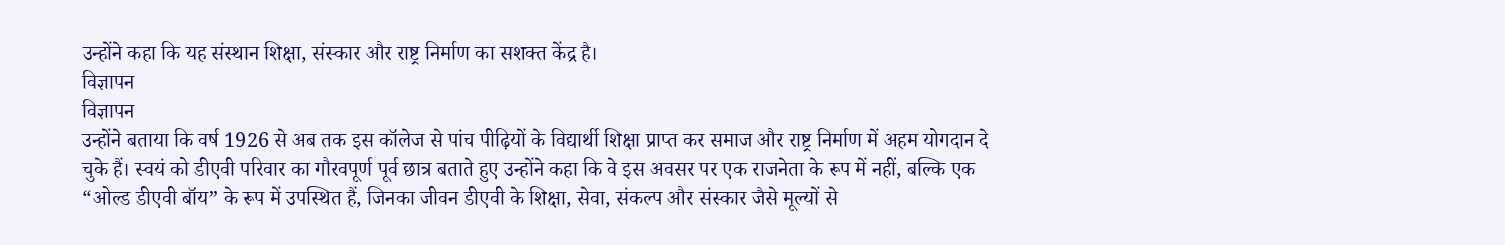उन्होंने कहा कि यह संस्थान शिक्षा, संस्कार और राष्ट्र निर्माण का सशक्त केंद्र है।
विज्ञापन
विज्ञापन
उन्होंने बताया कि वर्ष 1926 से अब तक इस कॉलेज से पांच पीढ़ियों के विद्यार्थी शिक्षा प्राप्त कर समाज और राष्ट्र निर्माण में अहम योगदान दे चुके हैं। स्वयं को डीएवी परिवार का गौरवपूर्ण पूर्व छात्र बताते हुए उन्होंने कहा कि वे इस अवसर पर एक राजनेता के रूप में नहीं, बल्कि एक “ओल्ड डीएवी बॉय” के रूप में उपस्थित हैं, जिनका जीवन डीएवी के शिक्षा, सेवा, संकल्प और संस्कार जैसे मूल्यों से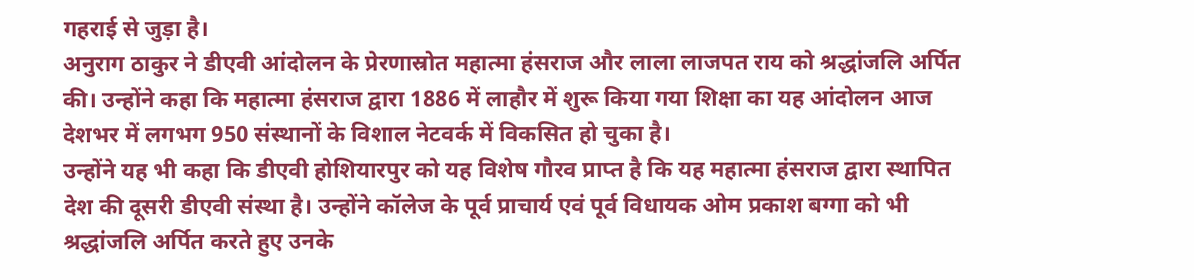गहराई से जुड़ा है।
अनुराग ठाकुर ने डीएवी आंदोलन के प्रेरणास्रोत महात्मा हंसराज और लाला लाजपत राय को श्रद्धांजलि अर्पित की। उन्होंने कहा कि महात्मा हंसराज द्वारा 1886 में लाहौर में शुरू किया गया शिक्षा का यह आंदोलन आज देशभर में लगभग 950 संस्थानों के विशाल नेटवर्क में विकसित हो चुका है।
उन्होंने यह भी कहा कि डीएवी होशियारपुर को यह विशेष गौरव प्राप्त है कि यह महात्मा हंसराज द्वारा स्थापित देश की दूसरी डीएवी संस्था है। उन्होंने कॉलेज के पूर्व प्राचार्य एवं पूर्व विधायक ओम प्रकाश बग्गा को भी श्रद्धांजलि अर्पित करते हुए उनके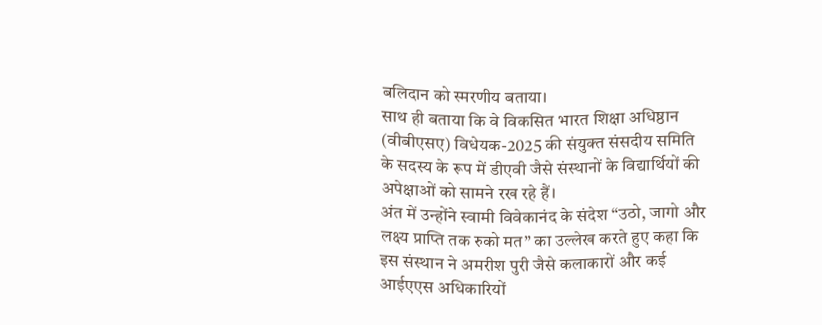बलिदान को स्मरणीय बताया।
साथ ही बताया कि वे विकसित भारत शिक्षा अधिष्ठान (वीबीएसए) विधेयक-2025 की संयुक्त संसदीय समिति के सदस्य के रूप में डीएवी जैसे संस्थानों के विद्यार्थियों की अपेक्षाओं को सामने रख रहे हैं।
अंत में उन्होंने स्वामी विवेकानंद के संदेश “उठो, जागो और लक्ष्य प्राप्ति तक रुको मत” का उल्लेख करते हुए कहा कि इस संस्थान ने अमरीश पुरी जैसे कलाकारों और कई आईएएस अधिकारियों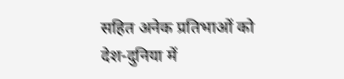सहित अनेक प्रतिभाओं को देश-दुनिया में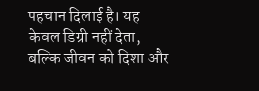पहचान दिलाई है। यह केवल डिग्री नहीं देता, बल्कि जीवन को दिशा और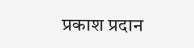प्रकाश प्रदान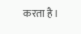करता है।